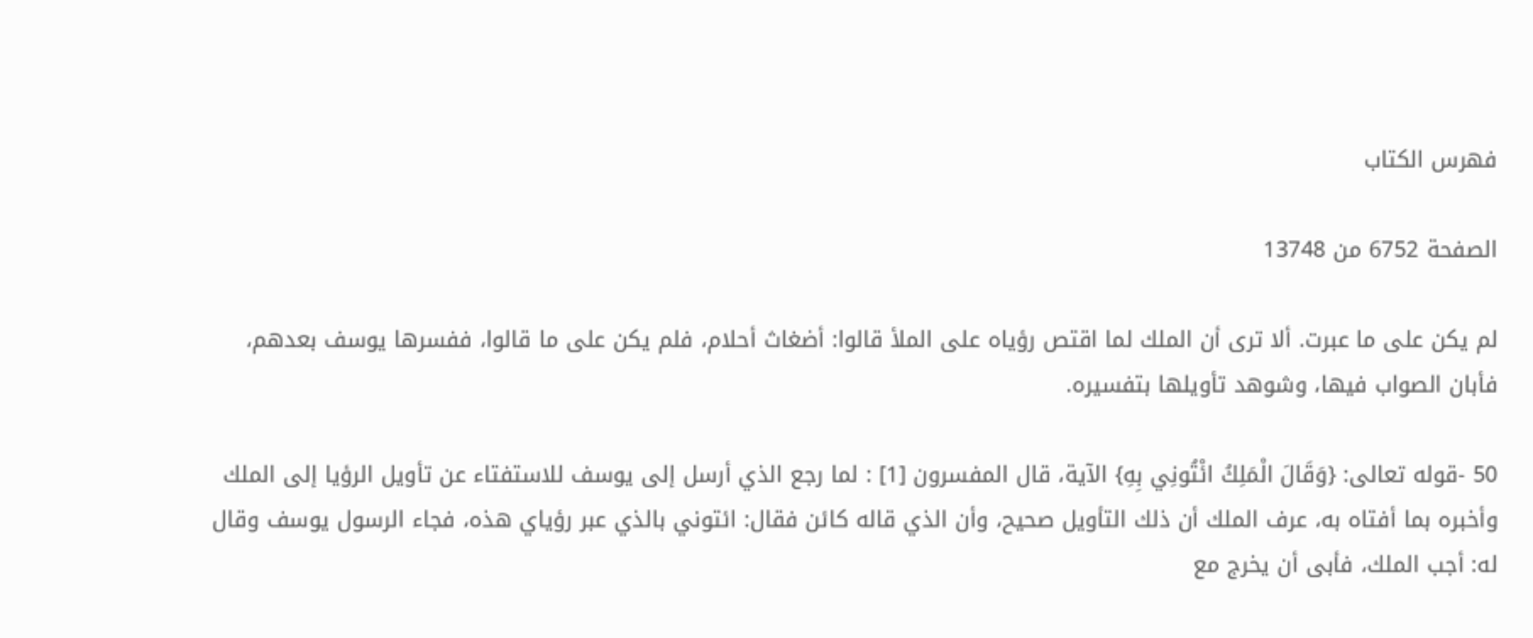فهرس الكتاب

الصفحة 6752 من 13748

لم يكن على ما عبرت. ألا ترى أن الملك لما اقتص رؤياه على الملأ قالوا: أضغاث أحلام، فلم يكن على ما قالوا، ففسرها يوسف بعدهم، فأبان الصواب فيها، وشوهد تأويلها بتفسيره.

50 -قوله تعالى: {وَقَالَ الْمَلِكُ ائْتُونِي بِهِ} الآية، قال المفسرون [1] : لما رجع الذي أرسل إلى يوسف للاستفتاء عن تأويل الرؤيا إلى الملك وأخبره بما أفتاه به، عرف الملك أن ذلك التأويل صحيح، وأن الذي قاله كائن فقال: ائتوني بالذي عبر رؤياي هذه، فجاء الرسول يوسف وقال له: أجب الملك، فأبى أن يخرج مع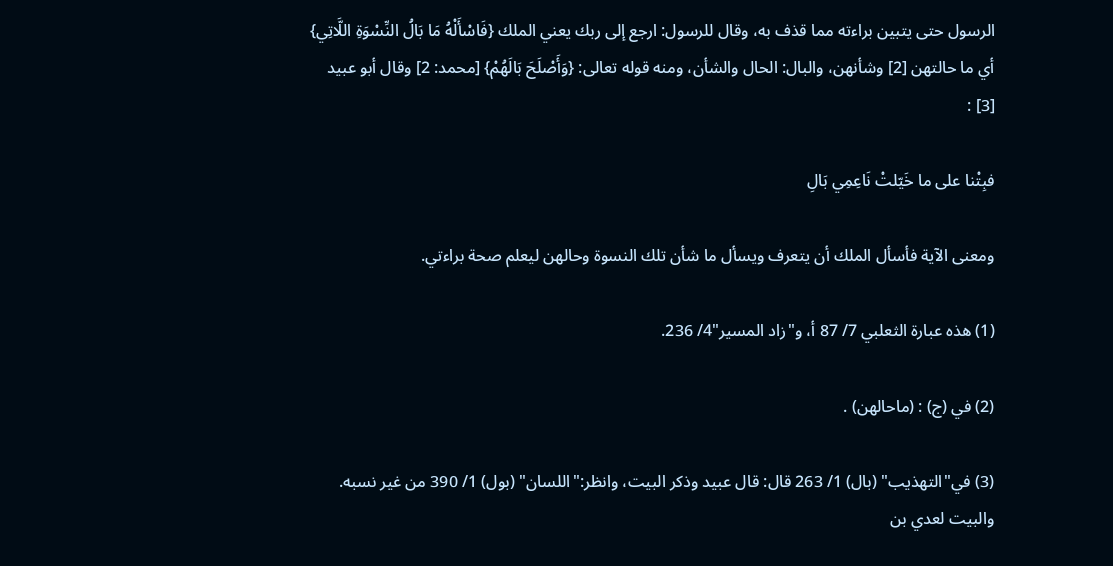الرسول حتى يتبين براءته مما قذف به، وقال للرسول: ارجع إلى ربك يعني الملك {فَاسْأَلْهُ مَا بَالُ النِّسْوَةِ اللَّاتِي} أي ما حالتهن [2] وشأنهن، والبال: الحال والشأن، ومنه قوله تعالى: {وَأَصْلَحَ بَالَهُمْ} [محمد: 2] وقال أبو عبيد [3] :

فبِتْنا على ما خَيّلتْ نَاعِمِي بَالِ

ومعنى الآية فأسأل الملك أن يتعرف ويسأل ما شأن تلك النسوة وحالهن ليعلم صحة براءتي.

(1) هذه عبارة الثعلبي 7/ 87 أ، و"زاد المسير"4/ 236.

(2) في (ج) : (ماحالهن) .

(3) في"التهذيب" (بال) 1/ 263 قال: قال عبيد وذكر البيت، وانظر:"اللسان" (بول) 1/ 390 من غير نسبه. والبيت لعدي بن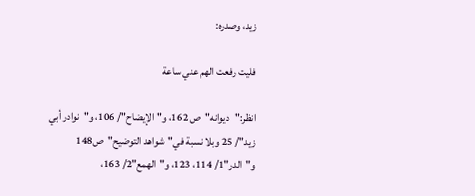زيد، وصدره:

فليت رفعت الهم عني ساعة

انظر:"ديوانه"ص 162، و"الإيضاح"/ 106، و"نوادر أبي زيد"/ 25 وبلا نسبة في"شواهد التوضيح"ص148 و"الدر"1/ 114، 123، و"الهمع"2/ 163،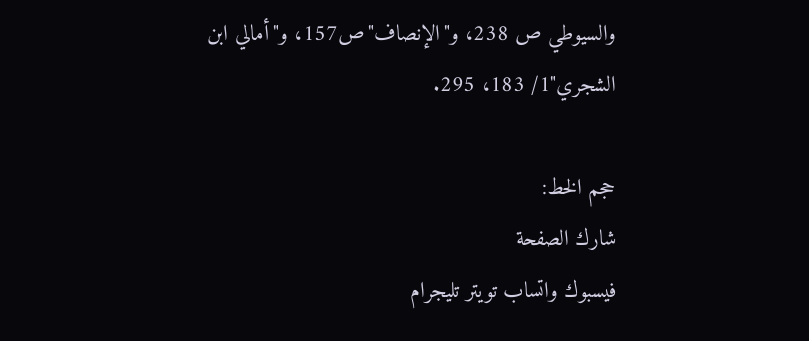والسيوطي ص 238، و"الإنصاف"ص157، و"أمالي ابن الشجري"1/ 183، 295.

حجم الخط:
شارك الصفحة
فيسبوك واتساب تويتر تليجرام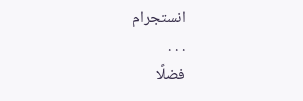انستجرام
. . .
فضلًا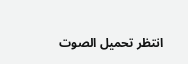انتظر تحميل الصوت